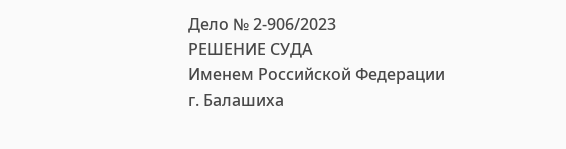Дело № 2-906/2023
РЕШЕНИЕ СУДА
Именем Российской Федерации
г. Балашиха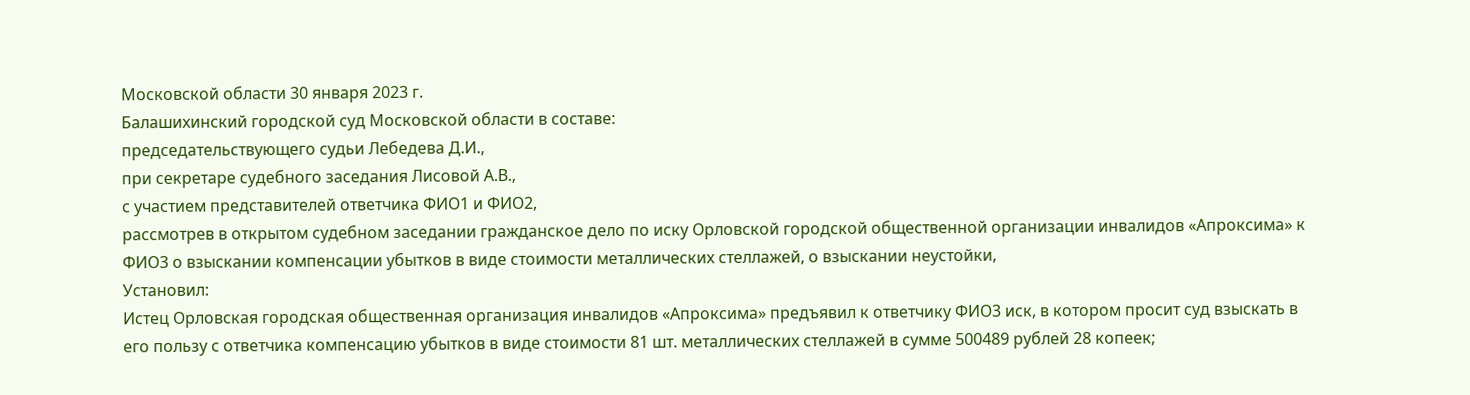Московской области 30 января 2023 г.
Балашихинский городской суд Московской области в составе:
председательствующего судьи Лебедева Д.И.,
при секретаре судебного заседания Лисовой А.В.,
с участием представителей ответчика ФИО1 и ФИО2,
рассмотрев в открытом судебном заседании гражданское дело по иску Орловской городской общественной организации инвалидов «Апроксима» к ФИО3 о взыскании компенсации убытков в виде стоимости металлических стеллажей, о взыскании неустойки,
Установил:
Истец Орловская городская общественная организация инвалидов «Апроксима» предъявил к ответчику ФИО3 иск, в котором просит суд взыскать в его пользу с ответчика компенсацию убытков в виде стоимости 81 шт. металлических стеллажей в сумме 500489 рублей 28 копеек;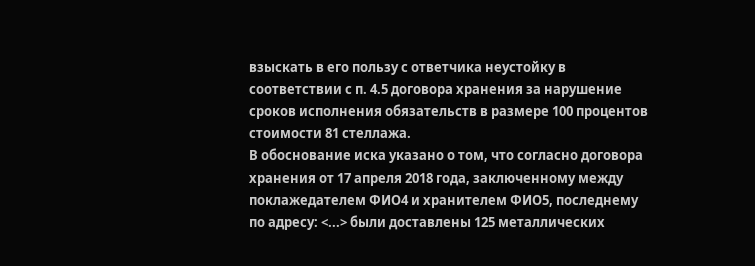взыскать в его пользу с ответчика неустойку в соответствии с п. 4.5 договора хранения за нарушение сроков исполнения обязательств в размере 100 процентов стоимости 81 стеллажа.
В обоснование иска указано о том, что согласно договора хранения от 17 апреля 2018 года, заключенному между поклажедателем ФИО4 и хранителем ФИО5, последнему по адресу: <...> были доставлены 125 металлических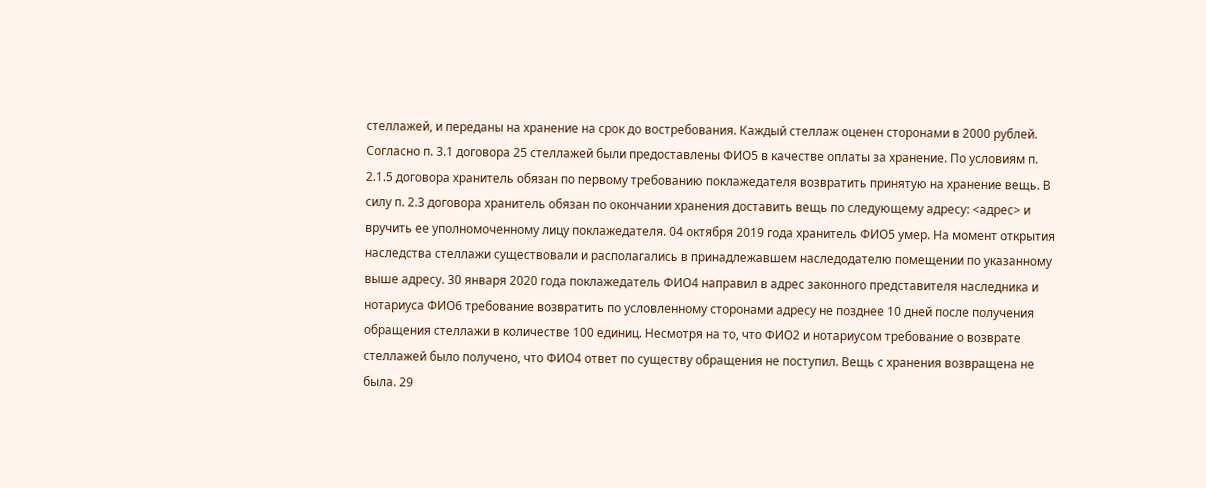стеллажей, и переданы на хранение на срок до востребования. Каждый стеллаж оценен сторонами в 2000 рублей. Согласно п. 3.1 договора 25 стеллажей были предоставлены ФИО5 в качестве оплаты за хранение. По условиям п. 2.1.5 договора хранитель обязан по первому требованию поклажедателя возвратить принятую на хранение вещь. В силу п. 2.3 договора хранитель обязан по окончании хранения доставить вещь по следующему адресу: <адрес> и вручить ее уполномоченному лицу поклажедателя. 04 октября 2019 года хранитель ФИО5 умер. На момент открытия наследства стеллажи существовали и располагались в принадлежавшем наследодателю помещении по указанному выше адресу. 30 января 2020 года поклажедатель ФИО4 направил в адрес законного представителя наследника и нотариуса ФИО6 требование возвратить по условленному сторонами адресу не позднее 10 дней после получения обращения стеллажи в количестве 100 единиц. Несмотря на то, что ФИО2 и нотариусом требование о возврате стеллажей было получено, что ФИО4 ответ по существу обращения не поступил. Вещь с хранения возвращена не была. 29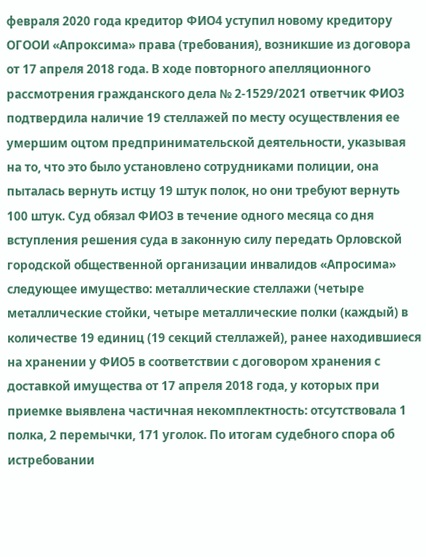февраля 2020 года кредитор ФИО4 уступил новому кредитору ОГООИ «Апроксима» права (требования), возникшие из договора от 17 апреля 2018 года. В ходе повторного апелляционного рассмотрения гражданского дела № 2-1529/2021 ответчик ФИО3 подтвердила наличие 19 стеллажей по месту осуществления ее умершим оцтом предпринимательской деятельности, указывая на то, что это было установлено сотрудниками полиции, она пыталась вернуть истцу 19 штук полок, но они требуют вернуть 100 штук. Суд обязал ФИО3 в течение одного месяца со дня вступления решения суда в законную силу передать Орловской городской общественной организации инвалидов «Апросима» следующее имущество: металлические стеллажи (четыре металлические стойки, четыре металлические полки (каждый) в количестве 19 единиц (19 секций стеллажей), ранее находившиеся на хранении у ФИО5 в соответствии с договором хранения с доставкой имущества от 17 апреля 2018 года, у которых при приемке выявлена частичная некомплектность: отсутствовала 1 полка, 2 перемычки, 171 уголок. По итогам судебного спора об истребовании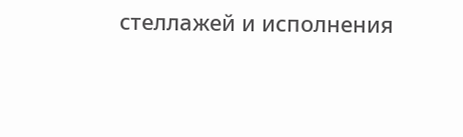стеллажей и исполнения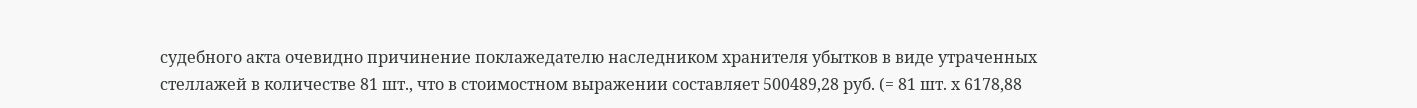судебного акта очевидно причинение поклажедателю наследником хранителя убытков в виде утраченных стеллажей в количестве 81 шт., что в стоимостном выражении составляет 500489,28 руб. (= 81 шт. х 6178,88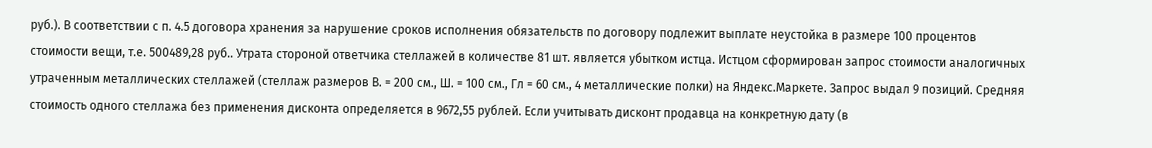руб.). В соответствии с п. 4.5 договора хранения за нарушение сроков исполнения обязательств по договору подлежит выплате неустойка в размере 100 процентов стоимости вещи, т.е. 500489,28 руб.. Утрата стороной ответчика стеллажей в количестве 81 шт. является убытком истца. Истцом сформирован запрос стоимости аналогичных утраченным металлических стеллажей (стеллаж размеров В. = 200 см., Ш. = 100 см., Гл = 60 см., 4 металлические полки) на Яндекс.Маркете. Запрос выдал 9 позиций. Средняя стоимость одного стеллажа без применения дисконта определяется в 9672,55 рублей. Если учитывать дисконт продавца на конкретную дату (в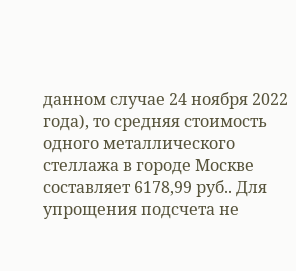данном случае 24 ноября 2022 года), то средняя стоимость одного металлического стеллажа в городе Москве составляет 6178,99 руб.. Для упрощения подсчета не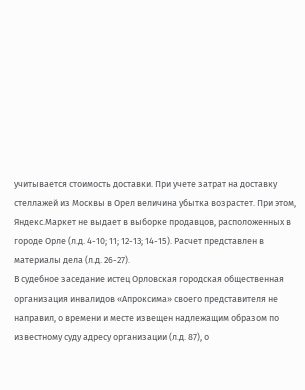учитывается стоимость доставки. При учете затрат на доставку стеллажей из Москвы в Орел величина убытка возрастет. При этом, Яндекс.Маркет не выдает в выборке продавцов, расположенных в городе Орле (л.д. 4-10; 11; 12-13; 14-15). Расчет представлен в материалы дела (л.д. 26-27).
В судебное заседание истец Орловская городская общественная организация инвалидов «Апроксима» своего представителя не направил, о времени и месте извещен надлежащим образом по известному суду адресу организации (л.д. 87), о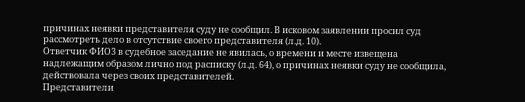причинах неявки представителя суду не сообщил. В исковом заявлении просил суд рассмотреть дело в отсутствие своего представителя (л.д. 10).
Ответчик ФИО3 в судебное заседание не явилась, о времени и месте извещена надлежащим образом лично под расписку (л.д. 64), о причинах неявки суду не сообщила, действовала через своих представителей.
Представители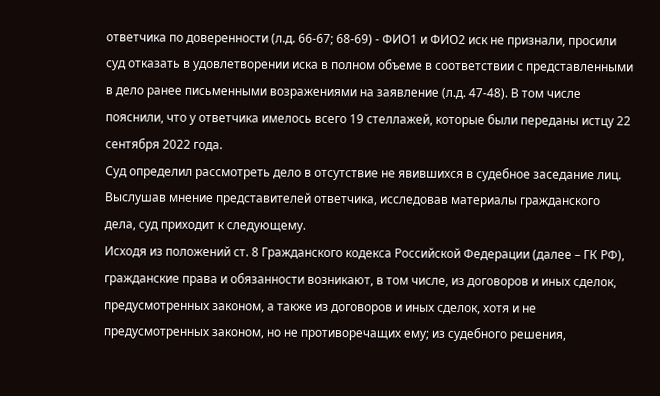ответчика по доверенности (л.д. 66-67; 68-69) - ФИО1 и ФИО2 иск не признали, просили суд отказать в удовлетворении иска в полном объеме в соответствии с представленными в дело ранее письменными возражениями на заявление (л.д. 47-48). В том числе пояснили, что у ответчика имелось всего 19 стеллажей, которые были переданы истцу 22 сентября 2022 года.
Суд определил рассмотреть дело в отсутствие не явившихся в судебное заседание лиц.
Выслушав мнение представителей ответчика, исследовав материалы гражданского дела, суд приходит к следующему.
Исходя из положений ст. 8 Гражданского кодекса Российской Федерации (далее – ГК РФ), гражданские права и обязанности возникают, в том числе, из договоров и иных сделок, предусмотренных законом, а также из договоров и иных сделок, хотя и не предусмотренных законом, но не противоречащих ему; из судебного решения,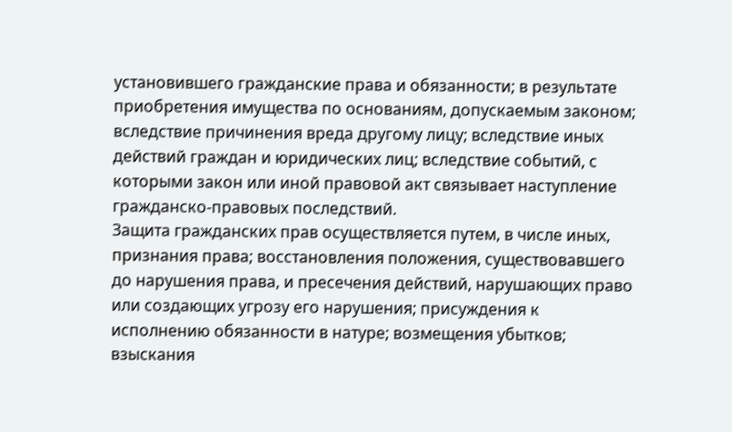установившего гражданские права и обязанности; в результате приобретения имущества по основаниям, допускаемым законом; вследствие причинения вреда другому лицу; вследствие иных действий граждан и юридических лиц; вследствие событий, с которыми закон или иной правовой акт связывает наступление гражданско-правовых последствий.
Защита гражданских прав осуществляется путем, в числе иных, признания права; восстановления положения, существовавшего до нарушения права, и пресечения действий, нарушающих право или создающих угрозу его нарушения; присуждения к исполнению обязанности в натуре; возмещения убытков; взыскания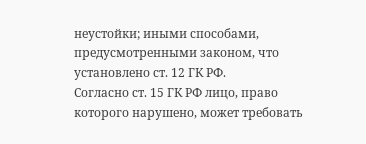неустойки; иными способами, предусмотренными законом, что установлено ст. 12 ГК РФ.
Согласно ст. 15 ГК РФ лицо, право которого нарушено, может требовать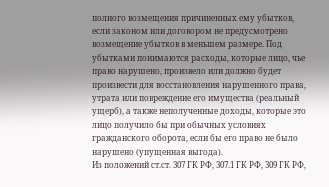полного возмещения причиненных ему убытков, если законом или договором не предусмотрено возмещение убытков в меньшем размере. Под убытками понимаются расходы, которые лицо, чье право нарушено, произвело или должно будет произвести для восстановления нарушенного права, утрата или повреждение его имущества (реальный ущерб), а также неполученные доходы, которые это лицо получило бы при обычных условиях гражданского оборота, если бы его право не было нарушено (упущенная выгода).
Из положений ст.ст. 307 ГК РФ, 307.1 ГК РФ, 309 ГК РФ,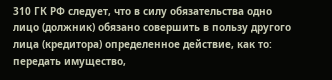310 ГК РФ следует, что в силу обязательства одно лицо (должник) обязано совершить в пользу другого лица (кредитора) определенное действие, как то: передать имущество,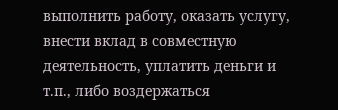выполнить работу, оказать услугу, внести вклад в совместную деятельность, уплатить деньги и т.п., либо воздержаться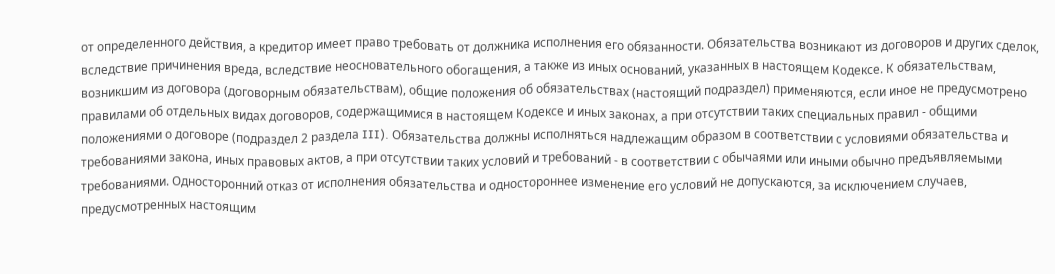от определенного действия, а кредитор имеет право требовать от должника исполнения его обязанности. Обязательства возникают из договоров и других сделок, вследствие причинения вреда, вследствие неосновательного обогащения, а также из иных оснований, указанных в настоящем Кодексе. К обязательствам, возникшим из договора (договорным обязательствам), общие положения об обязательствах (настоящий подраздел) применяются, если иное не предусмотрено правилами об отдельных видах договоров, содержащимися в настоящем Кодексе и иных законах, а при отсутствии таких специальных правил - общими положениями о договоре (подраздел 2 раздела III). Обязательства должны исполняться надлежащим образом в соответствии с условиями обязательства и требованиями закона, иных правовых актов, а при отсутствии таких условий и требований - в соответствии с обычаями или иными обычно предъявляемыми требованиями. Односторонний отказ от исполнения обязательства и одностороннее изменение его условий не допускаются, за исключением случаев, предусмотренных настоящим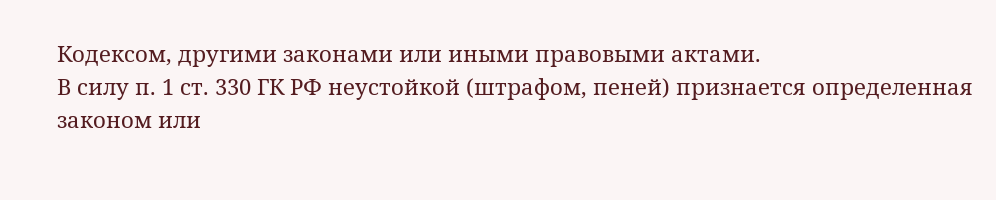Кодексом, другими законами или иными правовыми актами.
В силу п. 1 ст. 330 ГК РФ неустойкой (штрафом, пеней) признается определенная законом или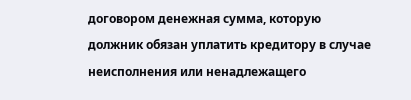договором денежная сумма, которую должник обязан уплатить кредитору в случае неисполнения или ненадлежащего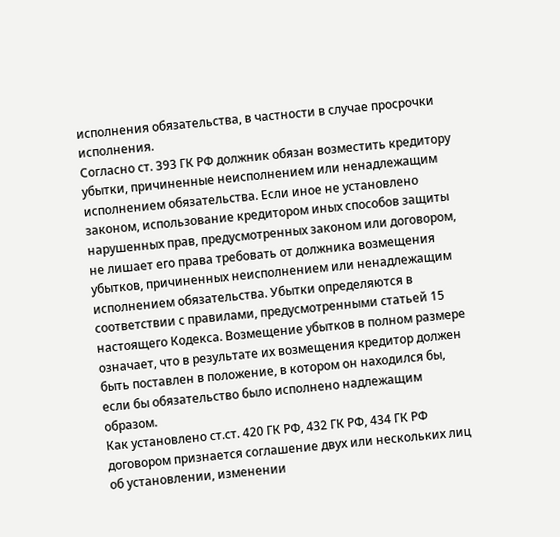исполнения обязательства, в частности в случае просрочки исполнения.
Согласно ст. 393 ГК РФ должник обязан возместить кредитору убытки, причиненные неисполнением или ненадлежащим исполнением обязательства. Если иное не установлено законом, использование кредитором иных способов защиты нарушенных прав, предусмотренных законом или договором, не лишает его права требовать от должника возмещения убытков, причиненных неисполнением или ненадлежащим исполнением обязательства. Убытки определяются в соответствии с правилами, предусмотренными статьей 15 настоящего Кодекса. Возмещение убытков в полном размере означает, что в результате их возмещения кредитор должен быть поставлен в положение, в котором он находился бы, если бы обязательство было исполнено надлежащим образом.
Как установлено ст.ст. 420 ГК РФ, 432 ГК РФ, 434 ГК РФ договором признается соглашение двух или нескольких лиц об установлении, изменении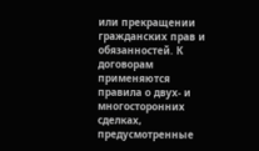или прекращении гражданских прав и обязанностей. К договорам применяются правила о двух- и многосторонних сделках, предусмотренные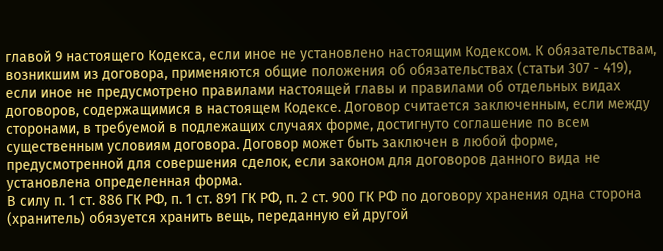главой 9 настоящего Кодекса, если иное не установлено настоящим Кодексом. К обязательствам, возникшим из договора, применяются общие положения об обязательствах (статьи 307 - 419), если иное не предусмотрено правилами настоящей главы и правилами об отдельных видах договоров, содержащимися в настоящем Кодексе. Договор считается заключенным, если между сторонами, в требуемой в подлежащих случаях форме, достигнуто соглашение по всем существенным условиям договора. Договор может быть заключен в любой форме, предусмотренной для совершения сделок, если законом для договоров данного вида не установлена определенная форма.
В силу п. 1 ст. 886 ГК РФ, п. 1 ст. 891 ГК РФ, п. 2 ст. 900 ГК РФ по договору хранения одна сторона (хранитель) обязуется хранить вещь, переданную ей другой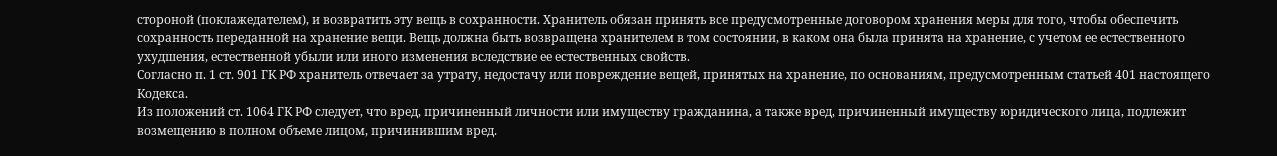стороной (поклажедателем), и возвратить эту вещь в сохранности. Хранитель обязан принять все предусмотренные договором хранения меры для того, чтобы обеспечить сохранность переданной на хранение вещи. Вещь должна быть возвращена хранителем в том состоянии, в каком она была принята на хранение, с учетом ее естественного ухудшения, естественной убыли или иного изменения вследствие ее естественных свойств.
Согласно п. 1 ст. 901 ГК РФ хранитель отвечает за утрату, недостачу или повреждение вещей, принятых на хранение, по основаниям, предусмотренным статьей 401 настоящего Кодекса.
Из положений ст. 1064 ГК РФ следует, что вред, причиненный личности или имуществу гражданина, а также вред, причиненный имуществу юридического лица, подлежит возмещению в полном объеме лицом, причинившим вред.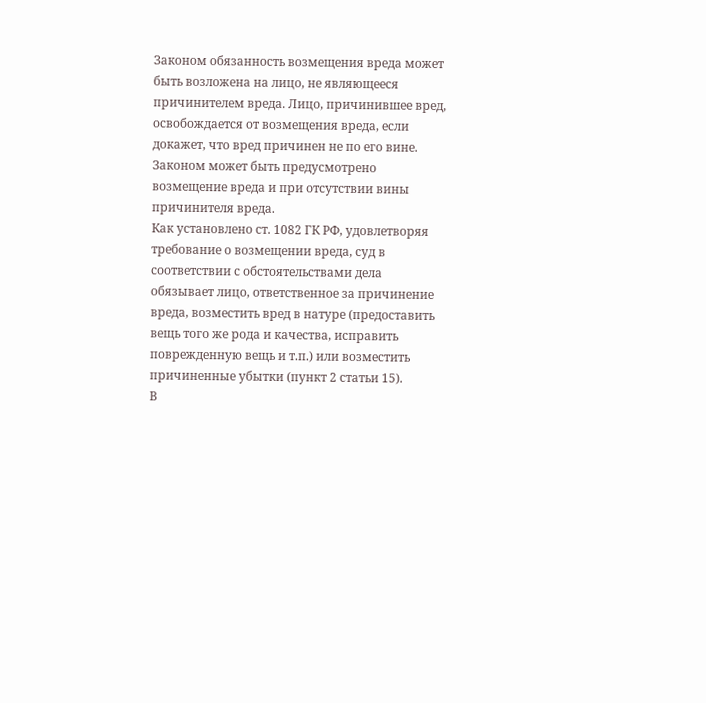Законом обязанность возмещения вреда может быть возложена на лицо, не являющееся причинителем вреда. Лицо, причинившее вред, освобождается от возмещения вреда, если докажет, что вред причинен не по его вине. Законом может быть предусмотрено возмещение вреда и при отсутствии вины причинителя вреда.
Как установлено ст. 1082 ГК РФ, удовлетворяя требование о возмещении вреда, суд в соответствии с обстоятельствами дела обязывает лицо, ответственное за причинение вреда, возместить вред в натуре (предоставить вещь того же рода и качества, исправить поврежденную вещь и т.п.) или возместить причиненные убытки (пункт 2 статьи 15).
В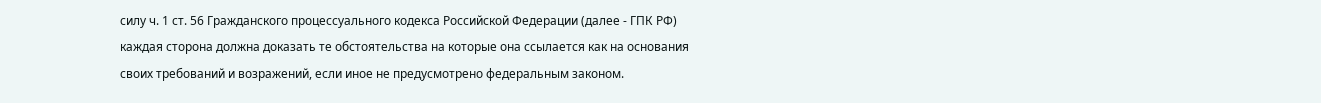силу ч. 1 ст. 56 Гражданского процессуального кодекса Российской Федерации (далее - ГПК РФ) каждая сторона должна доказать те обстоятельства на которые она ссылается как на основания своих требований и возражений, если иное не предусмотрено федеральным законом.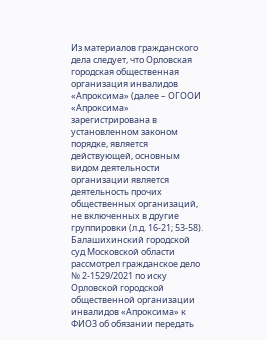Из материалов гражданского дела следует, что Орловская городская общественная организация инвалидов «Апроксима» (далее – ОГООИ «Апроксима» зарегистрирована в установленном законом порядке, является действующей, основным видом деятельности организации является деятельность прочих общественных организаций, не включенных в другие группировки (л.д. 16-21; 53-58).
Балашихинский городской суд Московской области рассмотрел гражданское дело № 2-1529/2021 по иску Орловской городской общественной организации инвалидов «Апроксима» к ФИО3 об обязании передать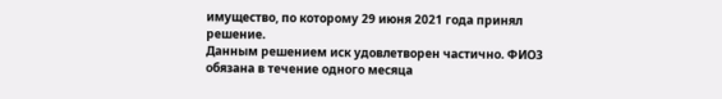имущество, по которому 29 июня 2021 года принял решение.
Данным решением иск удовлетворен частично. ФИО3 обязана в течение одного месяца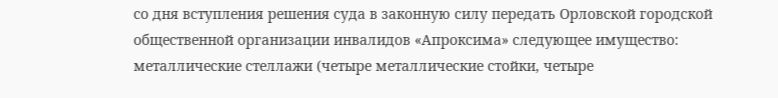со дня вступления решения суда в законную силу передать Орловской городской общественной организации инвалидов «Апроксима» следующее имущество: металлические стеллажи (четыре металлические стойки, четыре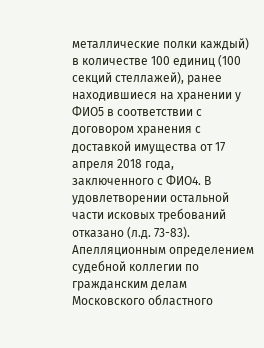металлические полки каждый) в количестве 100 единиц (100 секций стеллажей), ранее находившиеся на хранении у ФИО5 в соответствии с договором хранения с доставкой имущества от 17 апреля 2018 года, заключенного с ФИО4. В удовлетворении остальной части исковых требований отказано (л.д. 73-83).
Апелляционным определением судебной коллегии по гражданским делам Московского областного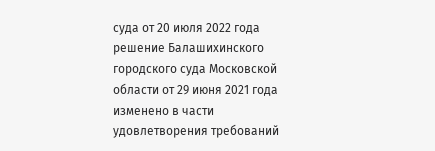суда от 20 июля 2022 года решение Балашихинского городского суда Московской области от 29 июня 2021 года изменено в части удовлетворения требований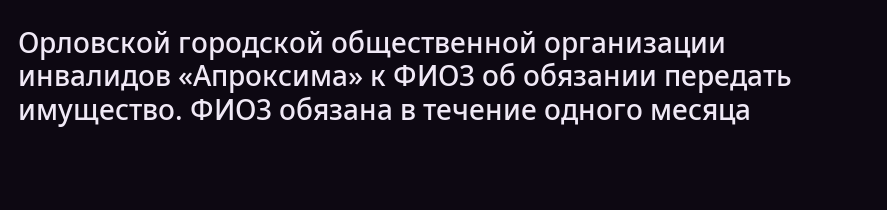Орловской городской общественной организации инвалидов «Апроксима» к ФИО3 об обязании передать имущество. ФИО3 обязана в течение одного месяца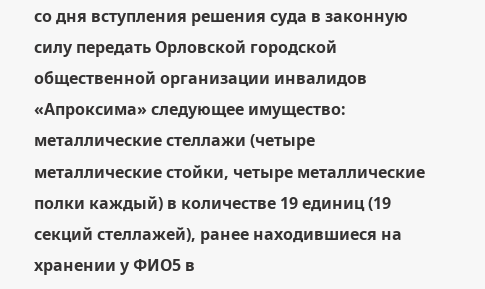со дня вступления решения суда в законную силу передать Орловской городской общественной организации инвалидов «Апроксима» следующее имущество: металлические стеллажи (четыре металлические стойки, четыре металлические полки каждый) в количестве 19 единиц (19 секций стеллажей), ранее находившиеся на хранении у ФИО5 в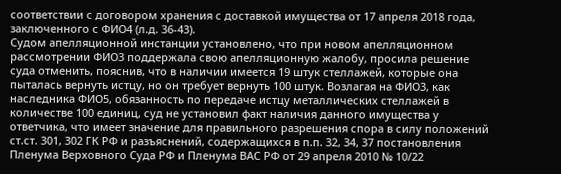соответствии с договором хранения с доставкой имущества от 17 апреля 2018 года, заключенного с ФИО4 (л.д. 36-43).
Судом апелляционной инстанции установлено, что при новом апелляционном рассмотрении ФИО3 поддержала свою апелляционную жалобу, просила решение суда отменить, пояснив, что в наличии имеется 19 штук стеллажей, которые она пыталась вернуть истцу, но он требует вернуть 100 штук. Возлагая на ФИО3, как наследника ФИО5, обязанность по передаче истцу металлических стеллажей в количестве 100 единиц, суд не установил факт наличия данного имущества у ответчика, что имеет значение для правильного разрешения спора в силу положений ст.ст. 301, 302 ГК РФ и разъяснений, содержащихся в п.п. 32, 34, 37 постановления Пленума Верховного Суда РФ и Пленума ВАС РФ от 29 апреля 2010 № 10/22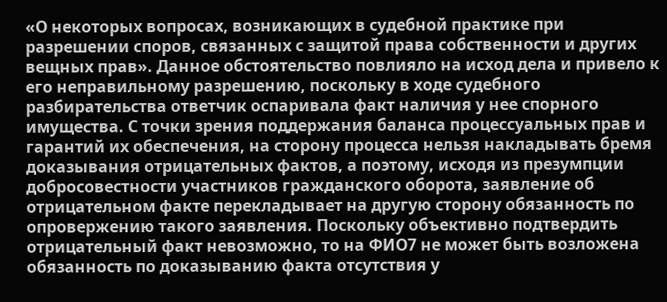«О некоторых вопросах, возникающих в судебной практике при разрешении споров, связанных с защитой права собственности и других вещных прав». Данное обстоятельство повлияло на исход дела и привело к его неправильному разрешению, поскольку в ходе судебного разбирательства ответчик оспаривала факт наличия у нее спорного имущества. С точки зрения поддержания баланса процессуальных прав и гарантий их обеспечения, на сторону процесса нельзя накладывать бремя доказывания отрицательных фактов, а поэтому, исходя из презумпции добросовестности участников гражданского оборота, заявление об отрицательном факте перекладывает на другую сторону обязанность по опровержению такого заявления. Поскольку объективно подтвердить отрицательный факт невозможно, то на ФИО7 не может быть возложена обязанность по доказыванию факта отсутствия у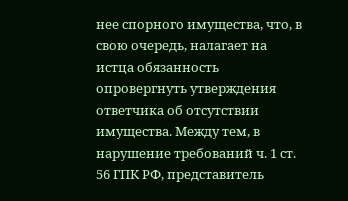нее спорного имущества, что, в свою очередь, налагает на истца обязанность опровергнуть утверждения ответчика об отсутствии имущества. Между тем, в нарушение требований ч. 1 ст. 56 ГПК РФ, представитель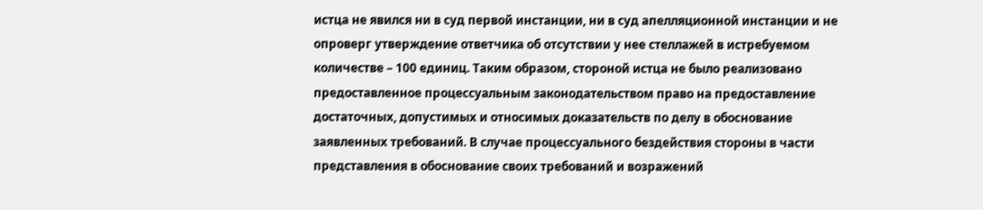истца не явился ни в суд первой инстанции, ни в суд апелляционной инстанции и не опроверг утверждение ответчика об отсутствии у нее стеллажей в истребуемом количестве – 100 единиц. Таким образом, стороной истца не было реализовано предоставленное процессуальным законодательством право на предоставление достаточных, допустимых и относимых доказательств по делу в обоснование заявленных требований. В случае процессуального бездействия стороны в части представления в обоснование своих требований и возражений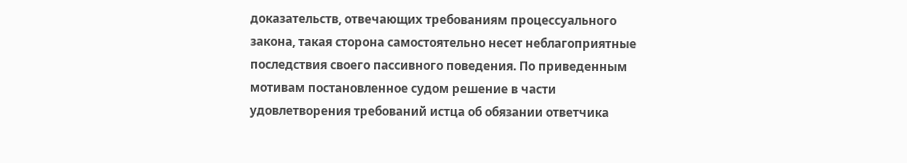доказательств, отвечающих требованиям процессуального закона, такая сторона самостоятельно несет неблагоприятные последствия своего пассивного поведения. По приведенным мотивам постановленное судом решение в части удовлетворения требований истца об обязании ответчика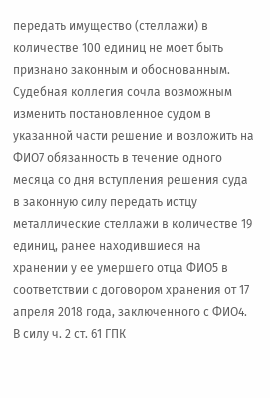передать имущество (стеллажи) в количестве 100 единиц не моет быть признано законным и обоснованным. Судебная коллегия сочла возможным изменить постановленное судом в указанной части решение и возложить на ФИО7 обязанность в течение одного месяца со дня вступления решения суда в законную силу передать истцу металлические стеллажи в количестве 19 единиц, ранее находившиеся на хранении у ее умершего отца ФИО5 в соответствии с договором хранения от 17 апреля 2018 года, заключенного с ФИО4.
В силу ч. 2 ст. 61 ГПК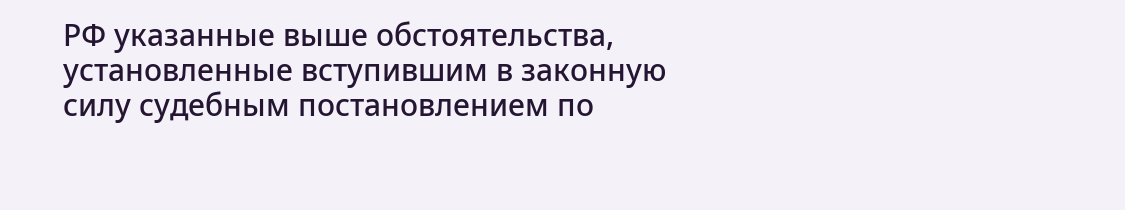РФ указанные выше обстоятельства, установленные вступившим в законную силу судебным постановлением по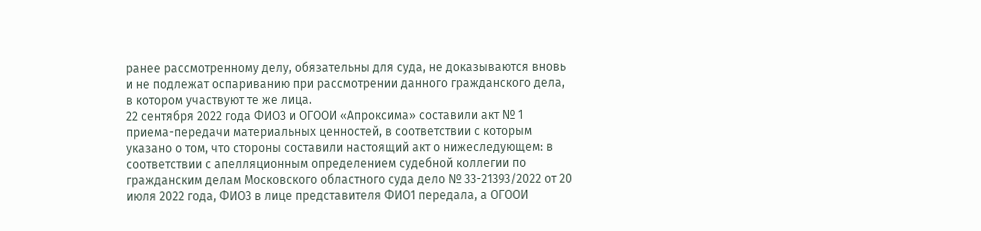ранее рассмотренному делу, обязательны для суда, не доказываются вновь и не подлежат оспариванию при рассмотрении данного гражданского дела, в котором участвуют те же лица.
22 сентября 2022 года ФИО3 и ОГООИ «Апроксима» составили акт № 1 приема-передачи материальных ценностей, в соответствии с которым указано о том, что стороны составили настоящий акт о нижеследующем: в соответствии с апелляционным определением судебной коллегии по гражданским делам Московского областного суда дело № 33-21393/2022 от 20 июля 2022 года, ФИО3 в лице представителя ФИО1 передала, а ОГООИ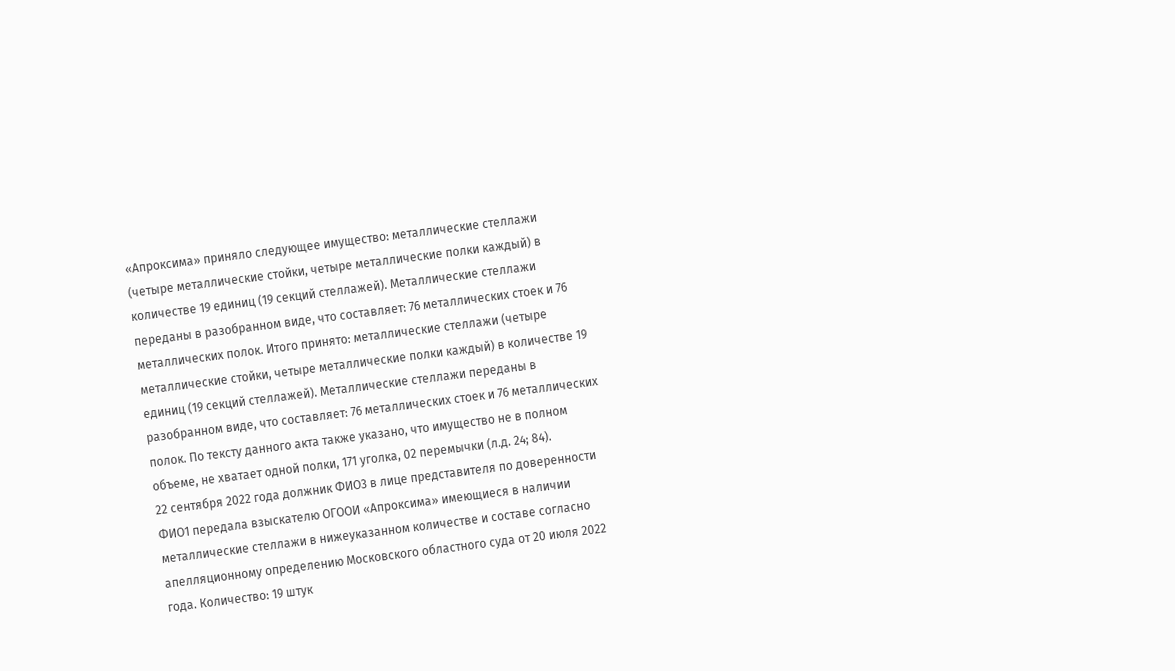«Апроксима» приняло следующее имущество: металлические стеллажи (четыре металлические стойки, четыре металлические полки каждый) в количестве 19 единиц (19 секций стеллажей). Металлические стеллажи переданы в разобранном виде, что составляет: 76 металлических стоек и 76 металлических полок. Итого принято: металлические стеллажи (четыре металлические стойки, четыре металлические полки каждый) в количестве 19 единиц (19 секций стеллажей). Металлические стеллажи переданы в разобранном виде, что составляет: 76 металлических стоек и 76 металлических полок. По тексту данного акта также указано, что имущество не в полном объеме, не хватает одной полки, 171 уголка, 02 перемычки (л.д. 24; 84).
22 сентября 2022 года должник ФИО3 в лице представителя по доверенности ФИО1 передала взыскателю ОГООИ «Апроксима» имеющиеся в наличии металлические стеллажи в нижеуказанном количестве и составе согласно апелляционному определению Московского областного суда от 20 июля 2022 года. Количество: 19 штук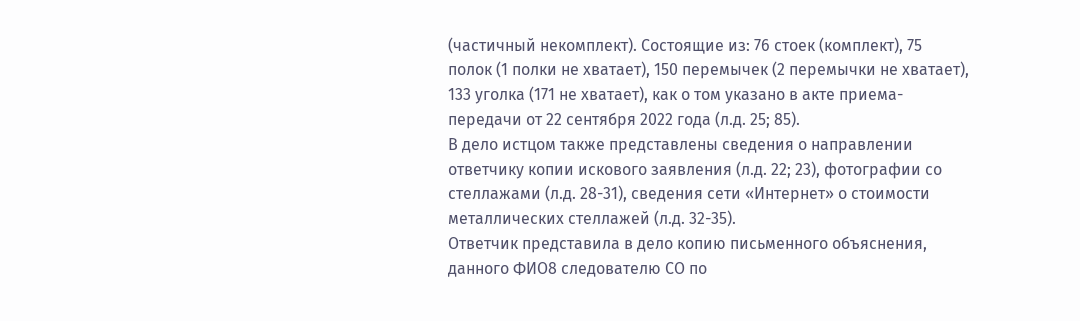(частичный некомплект). Состоящие из: 76 стоек (комплект), 75 полок (1 полки не хватает), 150 перемычек (2 перемычки не хватает), 133 уголка (171 не хватает), как о том указано в акте приема-передачи от 22 сентября 2022 года (л.д. 25; 85).
В дело истцом также представлены сведения о направлении ответчику копии искового заявления (л.д. 22; 23), фотографии со стеллажами (л.д. 28-31), сведения сети «Интернет» о стоимости металлических стеллажей (л.д. 32-35).
Ответчик представила в дело копию письменного объяснения, данного ФИО8 следователю СО по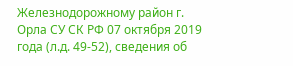Железнодорожному район г. Орла СУ СК РФ 07 октября 2019 года (л.д. 49-52), сведения об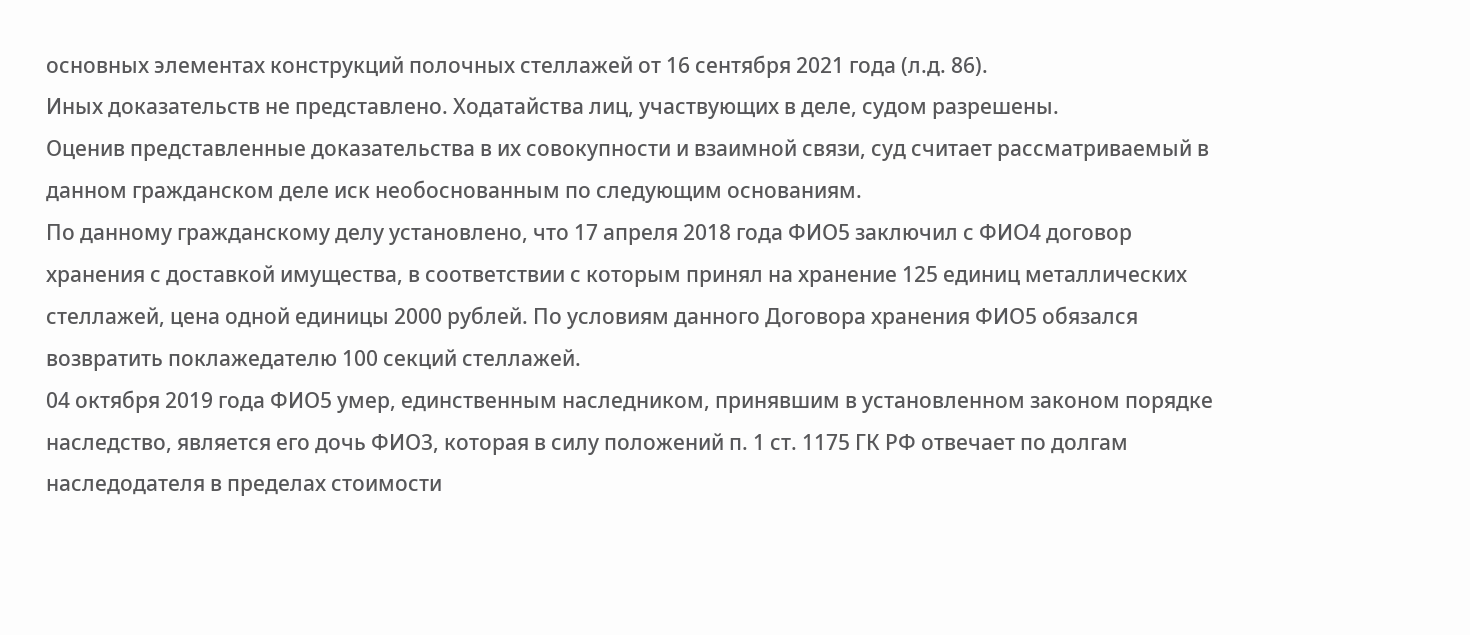основных элементах конструкций полочных стеллажей от 16 сентября 2021 года (л.д. 86).
Иных доказательств не представлено. Ходатайства лиц, участвующих в деле, судом разрешены.
Оценив представленные доказательства в их совокупности и взаимной связи, суд считает рассматриваемый в данном гражданском деле иск необоснованным по следующим основаниям.
По данному гражданскому делу установлено, что 17 апреля 2018 года ФИО5 заключил с ФИО4 договор хранения с доставкой имущества, в соответствии с которым принял на хранение 125 единиц металлических стеллажей, цена одной единицы 2000 рублей. По условиям данного Договора хранения ФИО5 обязался возвратить поклажедателю 100 секций стеллажей.
04 октября 2019 года ФИО5 умер, единственным наследником, принявшим в установленном законом порядке наследство, является его дочь ФИО3, которая в силу положений п. 1 ст. 1175 ГК РФ отвечает по долгам наследодателя в пределах стоимости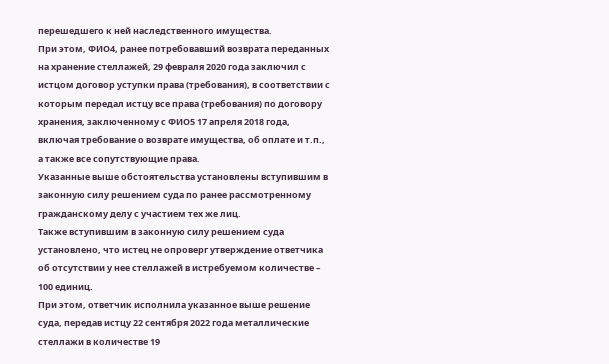перешедшего к ней наследственного имущества.
При этом, ФИО4, ранее потребовавший возврата переданных на хранение стеллажей, 29 февраля 2020 года заключил с истцом договор уступки права (требования), в соответствии с которым передал истцу все права (требования) по договору хранения, заключенному с ФИО5 17 апреля 2018 года, включая требование о возврате имущества, об оплате и т.п., а также все сопутствующие права.
Указанные выше обстоятельства установлены вступившим в законную силу решением суда по ранее рассмотренному гражданскому делу с участием тех же лиц.
Также вступившим в законную силу решением суда установлено, что истец не опроверг утверждение ответчика об отсутствии у нее стеллажей в истребуемом количестве – 100 единиц.
При этом, ответчик исполнила указанное выше решение суда, передав истцу 22 сентября 2022 года металлические стеллажи в количестве 19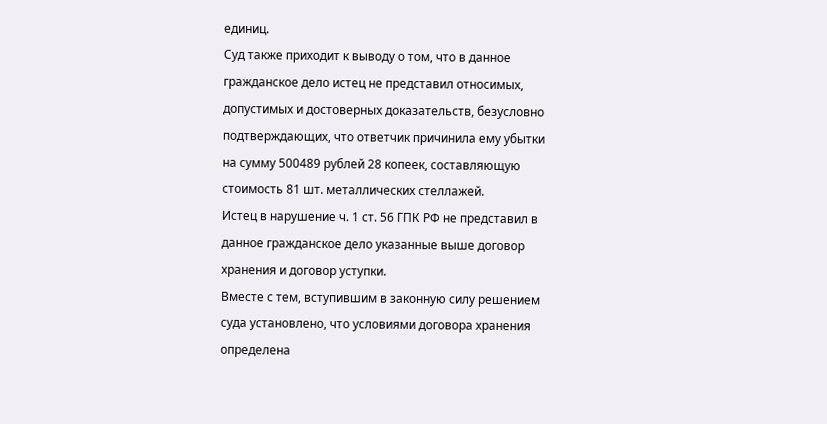единиц.
Суд также приходит к выводу о том, что в данное гражданское дело истец не представил относимых, допустимых и достоверных доказательств, безусловно подтверждающих, что ответчик причинила ему убытки на сумму 500489 рублей 28 копеек, составляющую стоимость 81 шт. металлических стеллажей.
Истец в нарушение ч. 1 ст. 56 ГПК РФ не представил в данное гражданское дело указанные выше договор хранения и договор уступки.
Вместе с тем, вступившим в законную силу решением суда установлено, что условиями договора хранения определена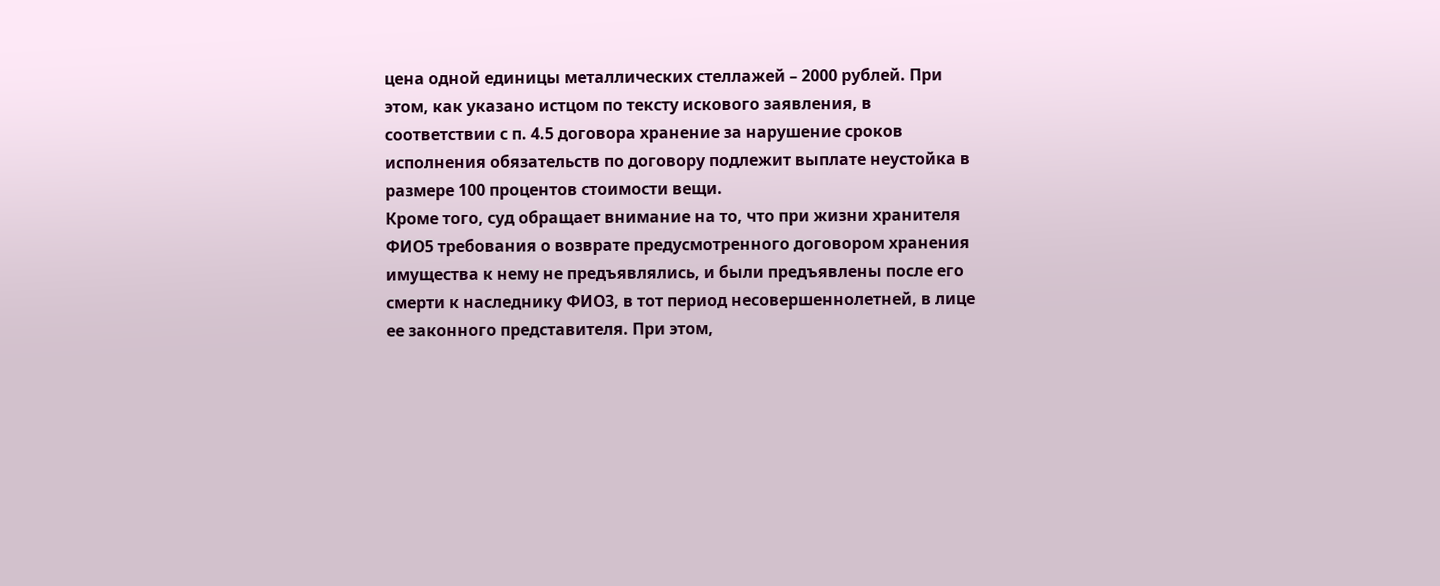цена одной единицы металлических стеллажей – 2000 рублей. При этом, как указано истцом по тексту искового заявления, в соответствии с п. 4.5 договора хранение за нарушение сроков исполнения обязательств по договору подлежит выплате неустойка в размере 100 процентов стоимости вещи.
Кроме того, суд обращает внимание на то, что при жизни хранителя ФИО5 требования о возврате предусмотренного договором хранения имущества к нему не предъявлялись, и были предъявлены после его смерти к наследнику ФИО3, в тот период несовершеннолетней, в лице ее законного представителя. При этом,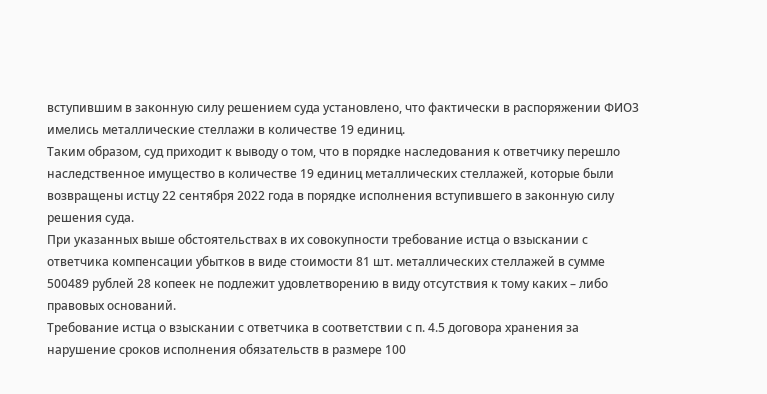вступившим в законную силу решением суда установлено, что фактически в распоряжении ФИО3 имелись металлические стеллажи в количестве 19 единиц.
Таким образом, суд приходит к выводу о том, что в порядке наследования к ответчику перешло наследственное имущество в количестве 19 единиц металлических стеллажей, которые были возвращены истцу 22 сентября 2022 года в порядке исполнения вступившего в законную силу решения суда.
При указанных выше обстоятельствах в их совокупности требование истца о взыскании с ответчика компенсации убытков в виде стоимости 81 шт. металлических стеллажей в сумме 500489 рублей 28 копеек не подлежит удовлетворению в виду отсутствия к тому каких – либо правовых оснований.
Требование истца о взыскании с ответчика в соответствии с п. 4.5 договора хранения за нарушение сроков исполнения обязательств в размере 100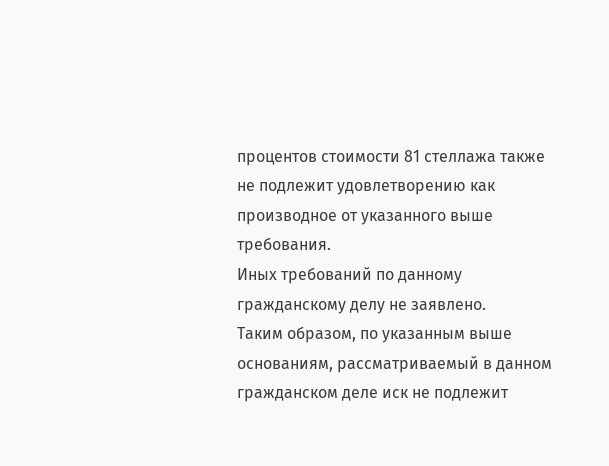процентов стоимости 81 стеллажа также не подлежит удовлетворению как производное от указанного выше требования.
Иных требований по данному гражданскому делу не заявлено.
Таким образом, по указанным выше основаниям, рассматриваемый в данном гражданском деле иск не подлежит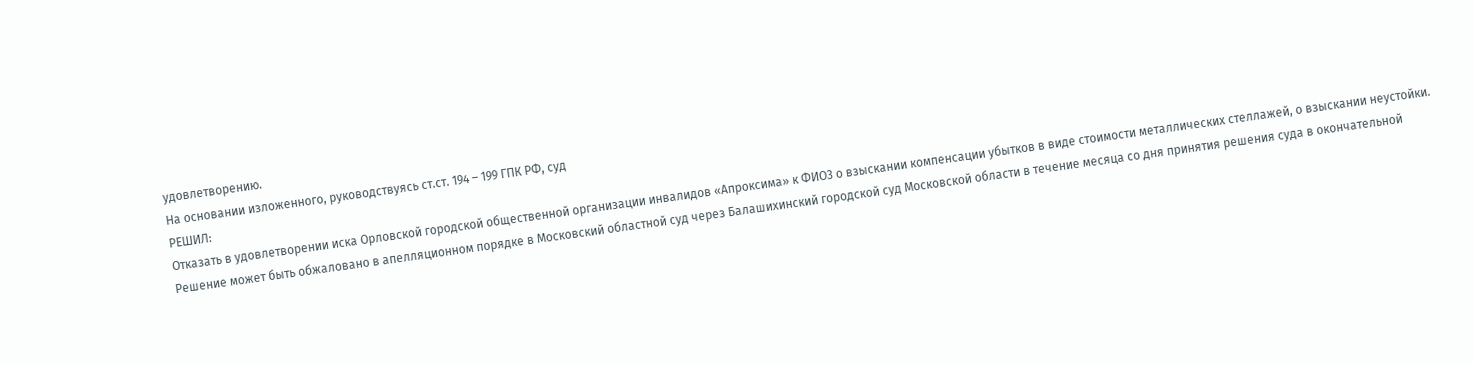удовлетворению.
На основании изложенного, руководствуясь ст.ст. 194 – 199 ГПК РФ, суд
РЕШИЛ:
Отказать в удовлетворении иска Орловской городской общественной организации инвалидов «Апроксима» к ФИО3 о взыскании компенсации убытков в виде стоимости металлических стеллажей, о взыскании неустойки.
Решение может быть обжаловано в апелляционном порядке в Московский областной суд через Балашихинский городской суд Московской области в течение месяца со дня принятия решения суда в окончательной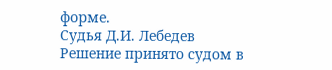форме.
Судья Д.И. Лебедев
Решение принято судом в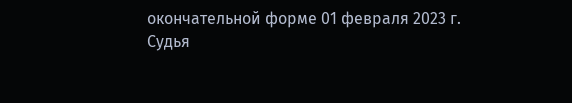окончательной форме 01 февраля 2023 г.
Судья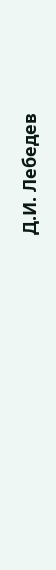Д.И. Лебедев